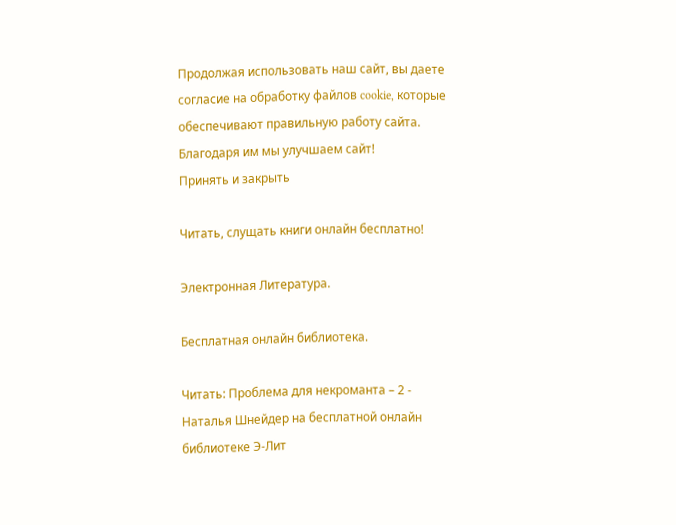Продолжая использовать наш сайт, вы даете согласие на обработку файлов cookie, которые обеспечивают правильную работу сайта. Благодаря им мы улучшаем сайт!
Принять и закрыть

Читать, слущать книги онлайн бесплатно!

Электронная Литература.

Бесплатная онлайн библиотека.

Читать: Проблема для некроманта – 2 - Наталья Шнейдер на бесплатной онлайн библиотеке Э-Лит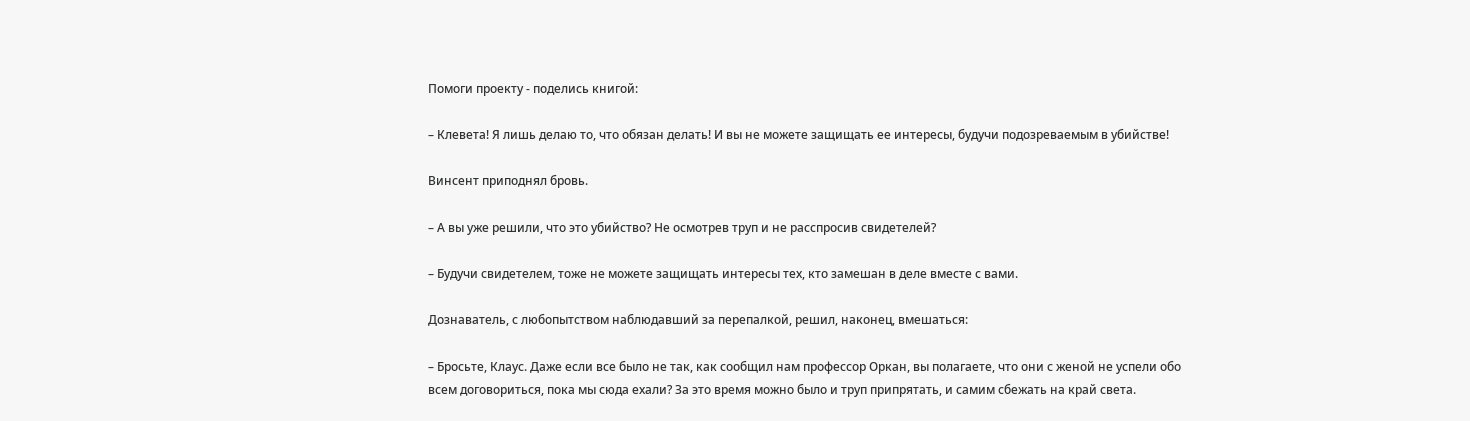Помоги проекту - поделись книгой:

– Клевета! Я лишь делаю то, что обязан делать! И вы не можете защищать ее интересы, будучи подозреваемым в убийстве!

Винсент приподнял бровь.

– А вы уже решили, что это убийство? Не осмотрев труп и не расспросив свидетелей?

– Будучи свидетелем, тоже не можете защищать интересы тех, кто замешан в деле вместе с вами.

Дознаватель, с любопытством наблюдавший за перепалкой, решил, наконец, вмешаться:

– Бросьте, Клаус. Даже если все было не так, как сообщил нам профессор Оркан, вы полагаете, что они с женой не успели обо всем договориться, пока мы сюда ехали? За это время можно было и труп припрятать, и самим сбежать на край света.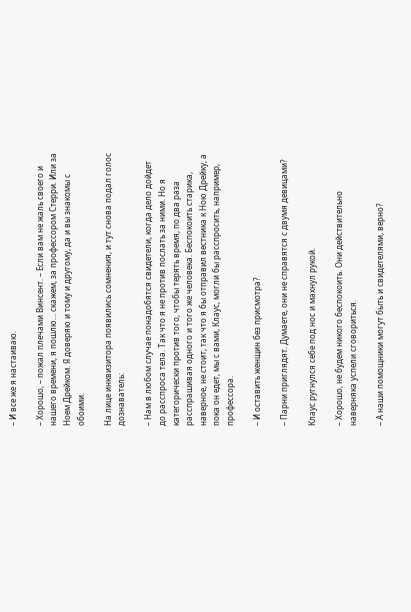– И все же я настаиваю.

– Хорошо, – пожал плечами Винсент. – Если вам не жаль своего и нашего времени, я пошлю… скажем, за профессором Стерри. Или за Ноем Дрейком. Я доверяю и тому и другому, да и вы знакомы с обоими.

На лице инквизитора появились сомнения, и тут снова подал голос дознаватель:

– Нам в любом случае понадобятся свидетели, когда дело дойдет до расспроса тела. Так что я не против послать за ними. Но я категорически против того, чтобы терять время, по два раза расспрашивая одного и того же человека. Беспокоить старика, наверное, не стоит, так что я бы отправил вестника к Ною Дрейку, а пока он едет, мы с вами, Клаус, могли бы расспросить, например, профессора.

– И оставить женщин без присмотра?

– Парни приглядят. Думаете, они не справятся с двумя девицами?

Клаус ругнулся себе под нос и махнул рукой.

– Хорошо, не будем никого беспокоить. Они действительно наверняка успели сговориться.

– А наши помощники могут быть и свидетелями, верно?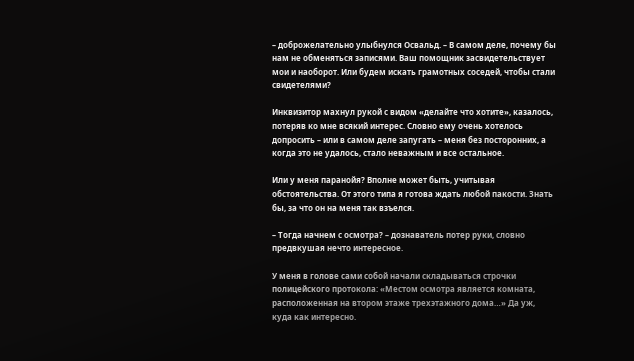– доброжелательно улыбнулся Освальд. – В самом деле, почему бы нам не обменяться записями. Ваш помощник засвидетельствует мои и наоборот. Или будем искать грамотных соседей, чтобы стали свидетелями?

Инквизитор махнул рукой с видом «делайте что хотите», казалось, потеряв ко мне всякий интерес. Словно ему очень хотелось допросить – или в самом деле запугать – меня без посторонних, а когда это не удалось, стало неважным и все остальное.

Или у меня паранойя? Вполне может быть, учитывая обстоятельства. От этого типа я готова ждать любой пакости. Знать бы, за что он на меня так взъелся.

– Тогда начнем с осмотра? – дознаватель потер руки, словно предвкушая нечто интересное.

У меня в голове сами собой начали складываться строчки полицейского протокола: «Местом осмотра является комната, расположенная на втором этаже трехэтажного дома…» Да уж, куда как интересно.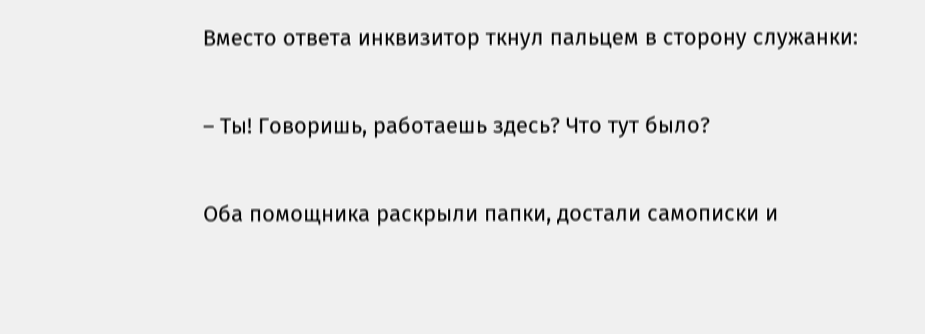Вместо ответа инквизитор ткнул пальцем в сторону служанки:

– Ты! Говоришь, работаешь здесь? Что тут было?

Оба помощника раскрыли папки, достали самописки и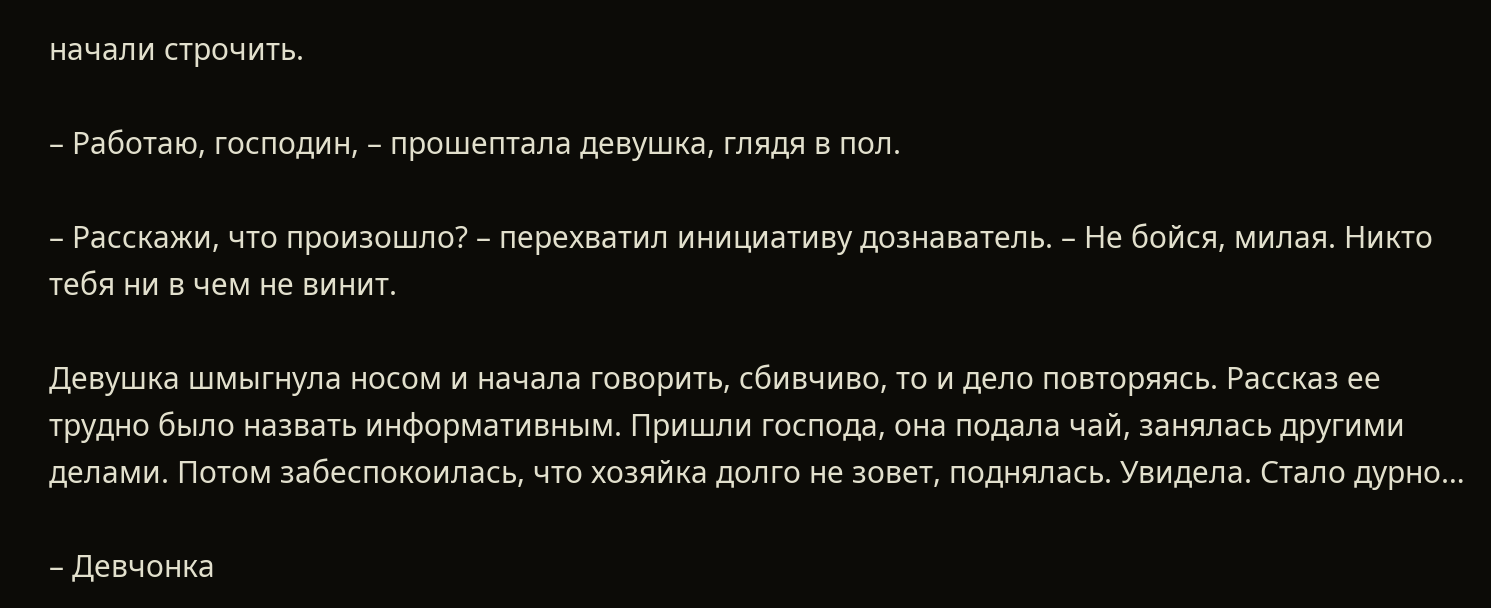начали строчить.

– Работаю, господин, – прошептала девушка, глядя в пол.

– Расскажи, что произошло? – перехватил инициативу дознаватель. – Не бойся, милая. Никто тебя ни в чем не винит.

Девушка шмыгнула носом и начала говорить, сбивчиво, то и дело повторяясь. Рассказ ее трудно было назвать информативным. Пришли господа, она подала чай, занялась другими делами. Потом забеспокоилась, что хозяйка долго не зовет, поднялась. Увидела. Стало дурно…

– Девчонка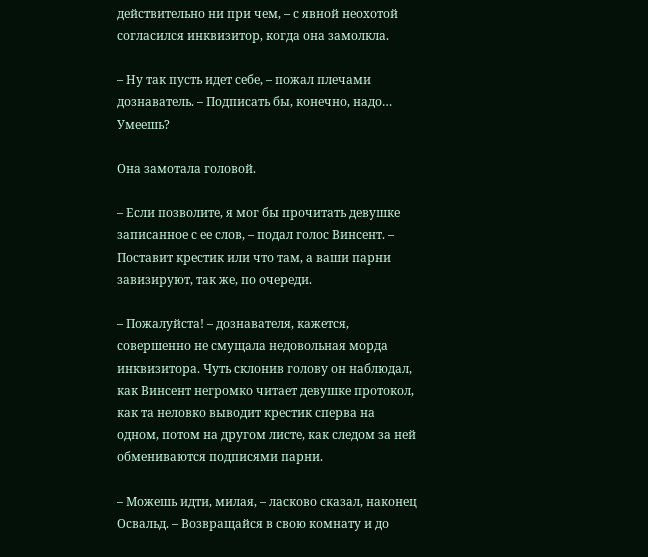действительно ни при чем, – с явной неохотой согласился инквизитор, когда она замолкла.

– Ну так пусть идет себе, – пожал плечами дознаватель. – Подписать бы, конечно, надо… Умеешь?

Она замотала головой.

– Если позволите, я мог бы прочитать девушке записанное с ее слов, – подал голос Винсент. – Поставит крестик или что там, а ваши парни завизируют, так же, по очереди.

– Пожалуйста! – дознавателя, кажется, совершенно не смущала недовольная морда инквизитора. Чуть склонив голову он наблюдал, как Винсент негромко читает девушке протокол, как та неловко выводит крестик сперва на одном, потом на другом листе, как следом за ней обмениваются подписями парни.

– Можешь идти, милая, – ласково сказал, наконец Освальд. – Возвращайся в свою комнату и до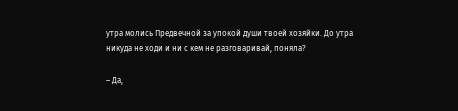утра молись Предвечной за упокой души твоей хозяйки. До утра никуда не ходи и ни с кем не разговаривай, поняла?

– Да,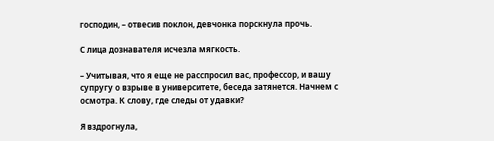господин, – отвесив поклон, девчонка порскнула прочь.

С лица дознавателя исчезла мягкость.

– Учитывая, что я еще не расспросил вас, профессор, и вашу супругу о взрыве в университете, беседа затянется. Начнем с осмотра. К слову, где следы от удавки?

Я вздрогнула,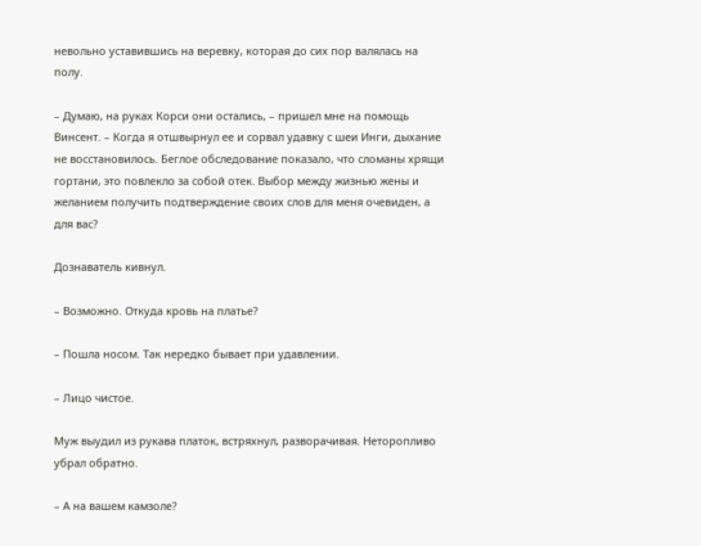невольно уставившись на веревку, которая до сих пор валялась на полу.

– Думаю, на руках Корси они остались, – пришел мне на помощь Винсент. – Когда я отшвырнул ее и сорвал удавку с шеи Инги, дыхание не восстановилось. Беглое обследование показало, что сломаны хрящи гортани, это повлекло за собой отек. Выбор между жизнью жены и желанием получить подтверждение своих слов для меня очевиден, а для вас?

Дознаватель кивнул.

– Возможно. Откуда кровь на платье?

– Пошла носом. Так нередко бывает при удавлении.

– Лицо чистое.

Муж выудил из рукава платок, встряхнул, разворачивая. Неторопливо убрал обратно.

– А на вашем камзоле?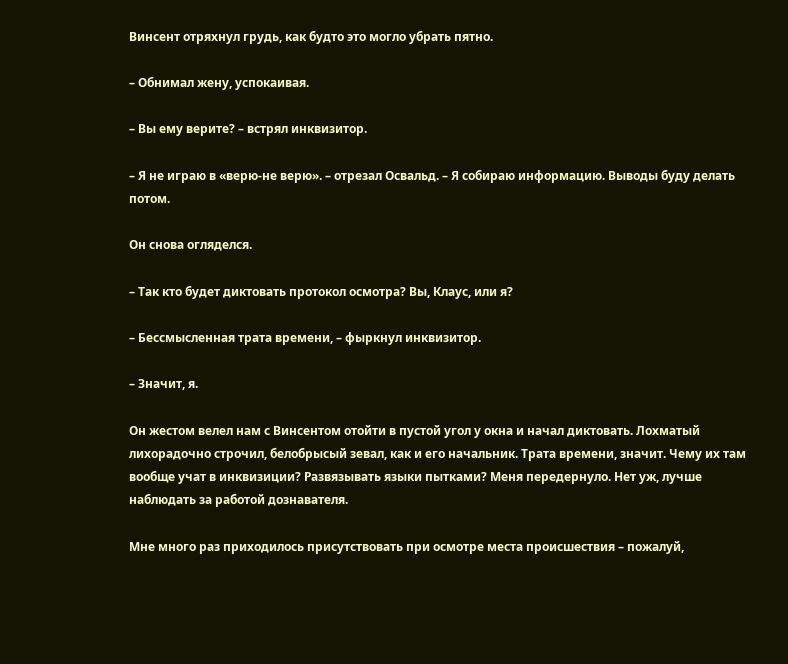Винсент отряхнул грудь, как будто это могло убрать пятно.

– Обнимал жену, успокаивая.

– Вы ему верите? – встрял инквизитор.

– Я не играю в «верю-не верю». – отрезал Освальд. – Я собираю информацию. Выводы буду делать потом.

Он снова огляделся.

– Так кто будет диктовать протокол осмотра? Вы, Клаус, или я?

– Бессмысленная трата времени, – фыркнул инквизитор.

– Значит, я.

Он жестом велел нам с Винсентом отойти в пустой угол у окна и начал диктовать. Лохматый лихорадочно строчил, белобрысый зевал, как и его начальник. Трата времени, значит. Чему их там вообще учат в инквизиции? Развязывать языки пытками? Меня передернуло. Нет уж, лучше наблюдать за работой дознавателя.

Мне много раз приходилось присутствовать при осмотре места происшествия – пожалуй,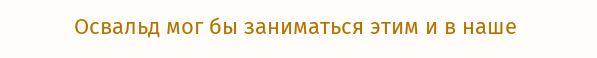Освальд мог бы заниматься этим и в наше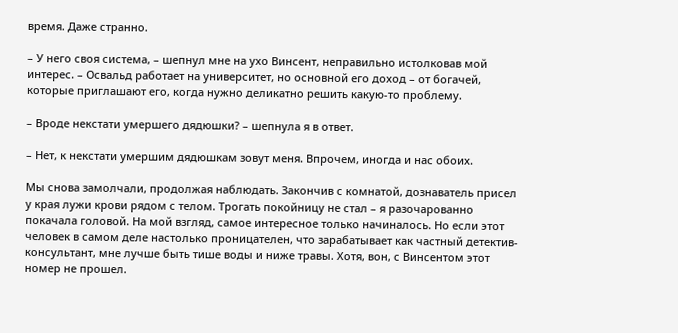время. Даже странно.

– У него своя система, – шепнул мне на ухо Винсент, неправильно истолковав мой интерес. – Освальд работает на университет, но основной его доход – от богачей, которые приглашают его, когда нужно деликатно решить какую-то проблему.

– Вроде некстати умершего дядюшки? – шепнула я в ответ.

– Нет, к некстати умершим дядюшкам зовут меня. Впрочем, иногда и нас обоих.

Мы снова замолчали, продолжая наблюдать. Закончив с комнатой, дознаватель присел у края лужи крови рядом с телом. Трогать покойницу не стал – я разочарованно покачала головой. На мой взгляд, самое интересное только начиналось. Но если этот человек в самом деле настолько проницателен, что зарабатывает как частный детектив-консультант, мне лучше быть тише воды и ниже травы. Хотя, вон, с Винсентом этот номер не прошел.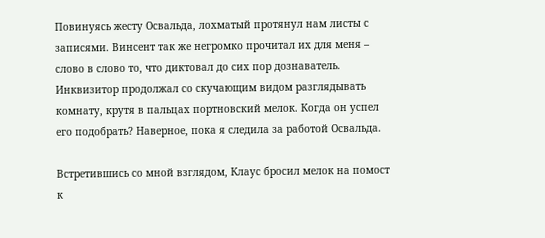Повинуясь жесту Освальда, лохматый протянул нам листы с записями. Винсент так же негромко прочитал их для меня – слово в слово то, что диктовал до сих пор дознаватель. Инквизитор продолжал со скучающим видом разглядывать комнату, крутя в пальцах портновский мелок. Когда он успел его подобрать? Наверное, пока я следила за работой Освальда.

Встретившись со мной взглядом, Клаус бросил мелок на помост к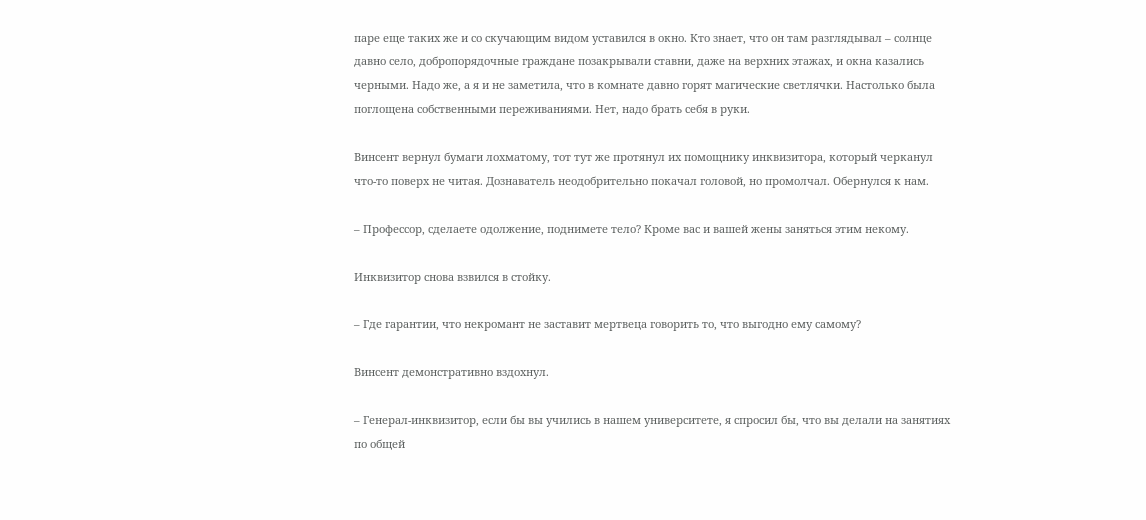паре еще таких же и со скучающим видом уставился в окно. Кто знает, что он там разглядывал – солнце давно село, добропорядочные граждане позакрывали ставни, даже на верхних этажах, и окна казались черными. Надо же, а я и не заметила, что в комнате давно горят магические светлячки. Настолько была поглощена собственными переживаниями. Нет, надо брать себя в руки.

Винсент вернул бумаги лохматому, тот тут же протянул их помощнику инквизитора, который черканул что-то поверх не читая. Дознаватель неодобрительно покачал головой, но промолчал. Обернулся к нам.

– Профессор, сделаете одолжение, поднимете тело? Кроме вас и вашей жены заняться этим некому.

Инквизитор снова взвился в стойку.

– Где гарантии, что некромант не заставит мертвеца говорить то, что выгодно ему самому?

Винсент демонстративно вздохнул.

– Генерал-инквизитор, если бы вы учились в нашем университете, я спросил бы, что вы делали на занятиях по общей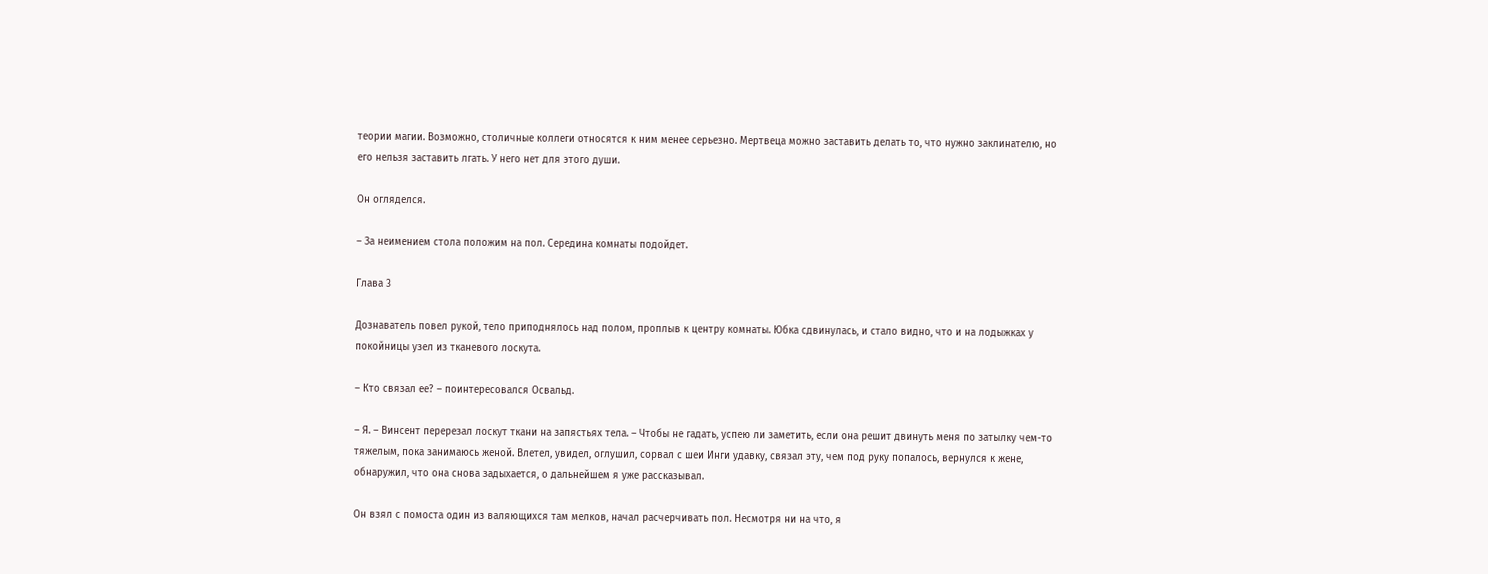теории магии. Возможно, столичные коллеги относятся к ним менее серьезно. Мертвеца можно заставить делать то, что нужно заклинателю, но его нельзя заставить лгать. У него нет для этого души.

Он огляделся.

– За неимением стола положим на пол. Середина комнаты подойдет.

Глава 3

Дознаватель повел рукой, тело приподнялось над полом, проплыв к центру комнаты. Юбка сдвинулась, и стало видно, что и на лодыжках у покойницы узел из тканевого лоскута.

– Кто связал ее? – поинтересовался Освальд.

– Я. – Винсент перерезал лоскут ткани на запястьях тела. – Чтобы не гадать, успею ли заметить, если она решит двинуть меня по затылку чем-то тяжелым, пока занимаюсь женой. Влетел, увидел, оглушил, сорвал с шеи Инги удавку, связал эту, чем под руку попалось, вернулся к жене, обнаружил, что она снова задыхается, о дальнейшем я уже рассказывал.

Он взял с помоста один из валяющихся там мелков, начал расчерчивать пол. Несмотря ни на что, я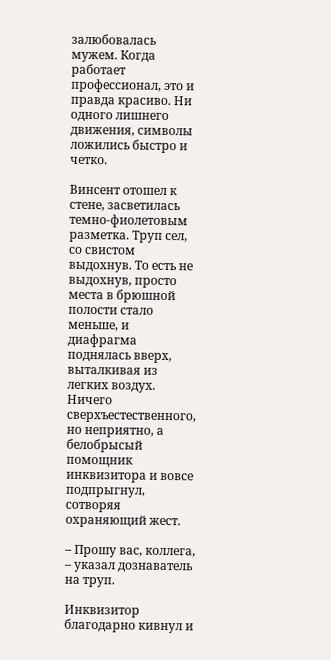залюбовалась мужем. Когда работает профессионал, это и правда красиво. Ни одного лишнего движения, символы ложились быстро и четко.

Винсент отошел к стене, засветилась темно-фиолетовым разметка. Труп сел, со свистом выдохнув. То есть не выдохнув, просто места в брюшной полости стало меньше, и диафрагма поднялась вверх, выталкивая из легких воздух. Ничего сверхъестественного, но неприятно, а белобрысый помощник инквизитора и вовсе подпрыгнул, сотворяя охраняющий жест.

– Прошу вас, коллега, – указал дознаватель на труп.

Инквизитор благодарно кивнул и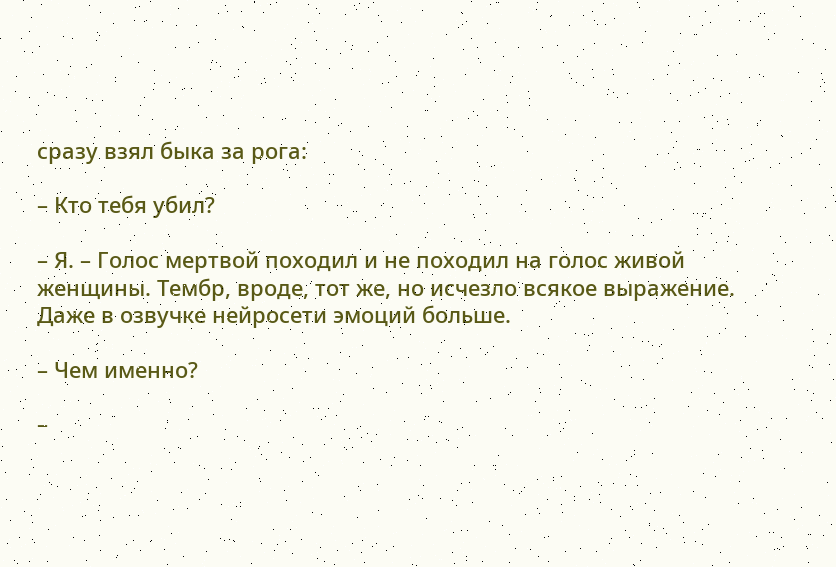сразу взял быка за рога:

– Кто тебя убил?

– Я. – Голос мертвой походил и не походил на голос живой женщины. Тембр, вроде, тот же, но исчезло всякое выражение. Даже в озвучке нейросети эмоций больше.

– Чем именно?

–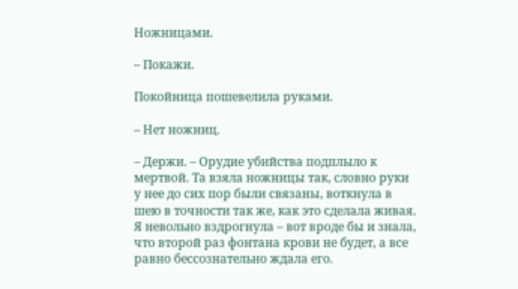Ножницами.

– Покажи.

Покойница пошевелила руками.

– Нет ножниц.

– Держи. – Орудие убийства подплыло к мертвой. Та взяла ножницы так, словно руки у нее до сих пор были связаны, воткнула в шею в точности так же, как это сделала живая. Я невольно вздрогнула – вот вроде бы и знала, что второй раз фонтана крови не будет, а все равно бессознательно ждала его.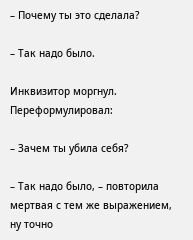– Почему ты это сделала?

– Так надо было.

Инквизитор моргнул. Переформулировал:

– Зачем ты убила себя?

– Так надо было, – повторила мертвая с тем же выражением, ну точно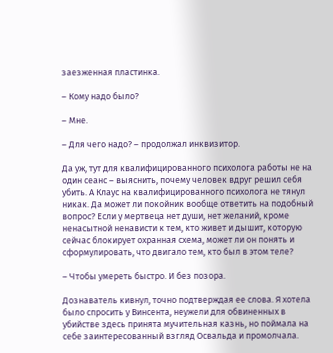заезженная пластинка.

– Кому надо было?

– Мне.

– Для чего надо? – продолжал инквизитор.

Да уж, тут для квалифицированного психолога работы не на один сеанс – выяснить, почему человек вдруг решил себя убить. А Клаус на квалифицированного психолога не тянул никак. Да может ли покойник вообще ответить на подобный вопрос? Если у мертвеца нет души, нет желаний, кроме ненасытной ненависти к тем, кто живет и дышит, которую сейчас блокирует охранная схема, может ли он понять и сформулировать, что двигало тем, кто был в этом теле?

– Чтобы умереть быстро. И без позора.

Дознаватель кивнул, точно подтверждая ее слова. Я хотела было спросить у Винсента, неужели для обвиненных в убийстве здесь принята мучительная казнь, но поймала на себе заинтересованный взгляд Освальда и промолчала.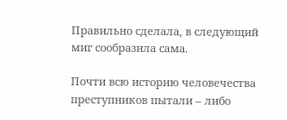Правильно сделала, в следующий миг сообразила сама.

Почти всю историю человечества преступников пытали – либо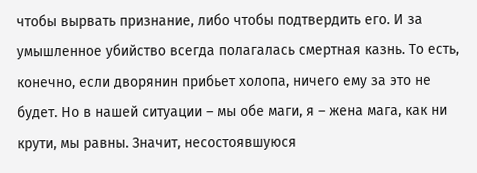чтобы вырвать признание, либо чтобы подтвердить его. И за умышленное убийство всегда полагалась смертная казнь. То есть, конечно, если дворянин прибьет холопа, ничего ему за это не будет. Но в нашей ситуации – мы обе маги, я – жена мага, как ни крути, мы равны. Значит, несостоявшуюся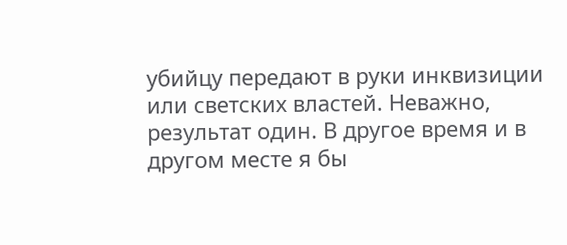убийцу передают в руки инквизиции или светских властей. Неважно, результат один. В другое время и в другом месте я бы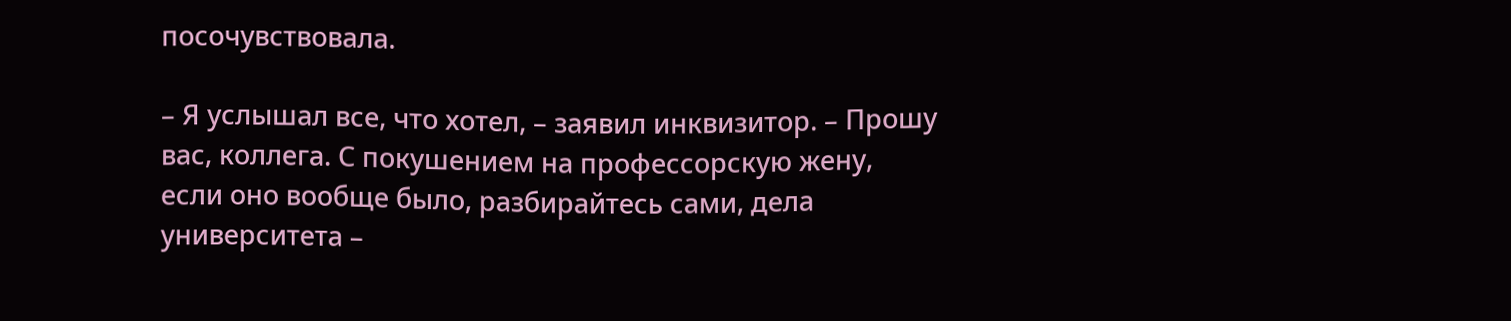посочувствовала.

– Я услышал все, что хотел, – заявил инквизитор. – Прошу вас, коллега. С покушением на профессорскую жену, если оно вообще было, разбирайтесь сами, дела университета –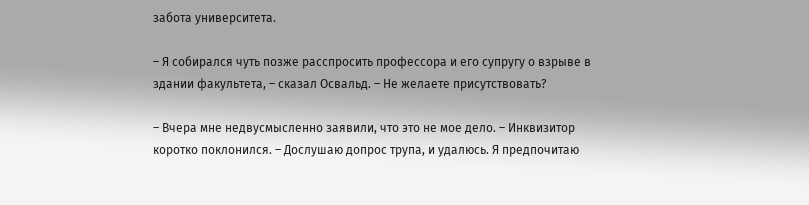забота университета.

– Я собирался чуть позже расспросить профессора и его супругу о взрыве в здании факультета, – сказал Освальд. – Не желаете присутствовать?

– Вчера мне недвусмысленно заявили, что это не мое дело. – Инквизитор коротко поклонился. – Дослушаю допрос трупа, и удалюсь. Я предпочитаю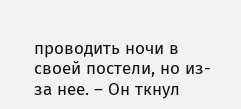проводить ночи в своей постели, но из-за нее. – Он ткнул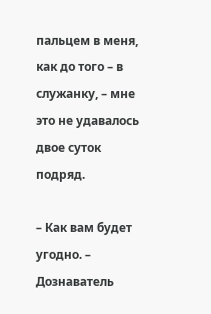пальцем в меня, как до того – в служанку, – мне это не удавалось двое суток подряд.

– Как вам будет угодно. – Дознаватель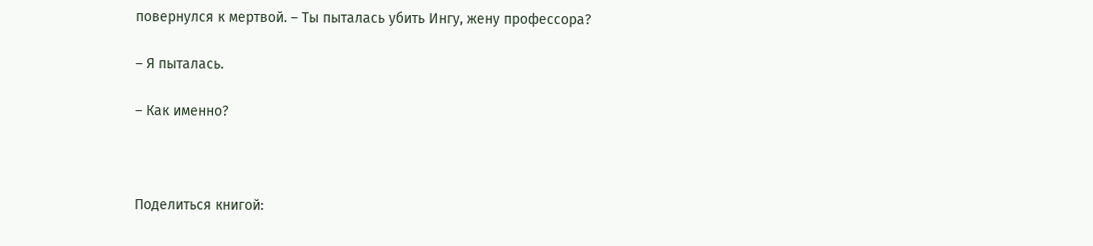повернулся к мертвой. – Ты пыталась убить Ингу, жену профессора?

– Я пыталась.

– Как именно?



Поделиться книгой: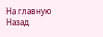На главную
Назад